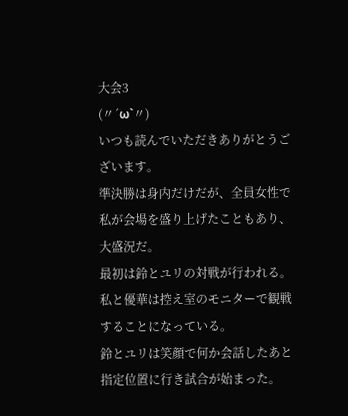大会3
(〃´ω`〃)
いつも読んでいただきありがとうございます。
準決勝は身内だけだが、全員女性で私が会場を盛り上げたこともあり、大盛況だ。
最初は鈴とユリの対戦が行われる。
私と優華は控え室のモニターで観戦することになっている。
鈴とユリは笑顔で何か会話したあと指定位置に行き試合が始まった。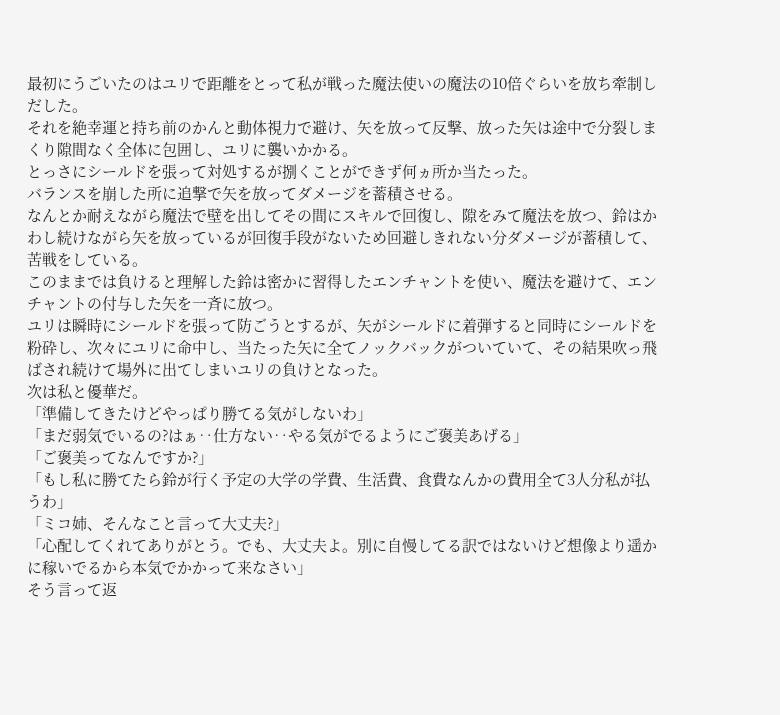最初にうごいたのはユリで距離をとって私が戦った魔法使いの魔法の10倍ぐらいを放ち牽制しだした。
それを絶幸運と持ち前のかんと動体視力で避け、矢を放って反撃、放った矢は途中で分裂しまくり隙間なく全体に包囲し、ユリに襲いかかる。
とっさにシールドを張って対処するが捌くことができず何ヵ所か当たった。
バランスを崩した所に追撃で矢を放ってダメージを蓄積させる。
なんとか耐えながら魔法で壁を出してその間にスキルで回復し、隙をみて魔法を放つ、鈴はかわし続けながら矢を放っているが回復手段がないため回避しきれない分ダメージが蓄積して、苦戦をしている。
このままでは負けると理解した鈴は密かに習得したエンチャントを使い、魔法を避けて、エンチャントの付与した矢を一斉に放つ。
ユリは瞬時にシールドを張って防ごうとするが、矢がシールドに着弾すると同時にシールドを粉砕し、次々にユリに命中し、当たった矢に全てノックバックがついていて、その結果吹っ飛ばされ続けて場外に出てしまいユリの負けとなった。
次は私と優華だ。
「準備してきたけどやっぱり勝てる気がしないわ」
「まだ弱気でいるの?はぁ‥仕方ない‥やる気がでるようにご褒美あげる」
「ご褒美ってなんですか?」
「もし私に勝てたら鈴が行く予定の大学の学費、生活費、食費なんかの費用全て3人分私が払うわ」
「ミコ姉、そんなこと言って大丈夫?」
「心配してくれてありがとう。でも、大丈夫よ。別に自慢してる訳ではないけど想像より遥かに稼いでるから本気でかかって来なさい」
そう言って返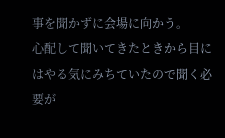事を聞かずに会場に向かう。
心配して聞いてきたときから目にはやる気にみちていたので聞く必要が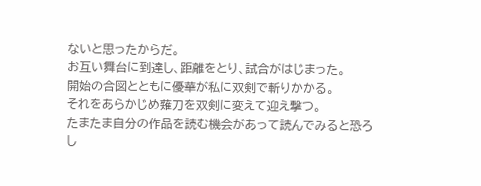ないと思ったからだ。
お互い舞台に到達し、距離をとり、試合がはじまった。
開始の合図とともに優華が私に双剣で斬りかかる。
それをあらかじめ薙刀を双剣に変えて迎え撃つ。
たまたま自分の作品を読む機会があって読んでみると恐ろし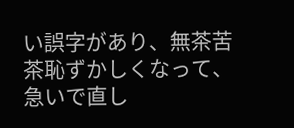い誤字があり、無茶苦茶恥ずかしくなって、急いで直し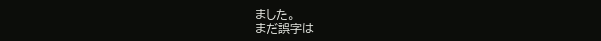ました。
まだ誤字は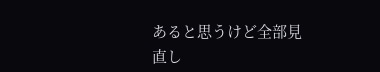あると思うけど全部見直し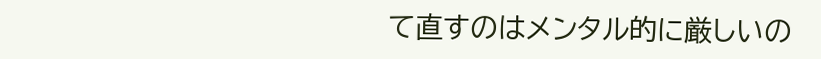て直すのはメンタル的に厳しいの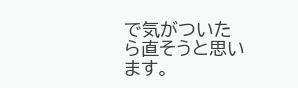で気がついたら直そうと思います。